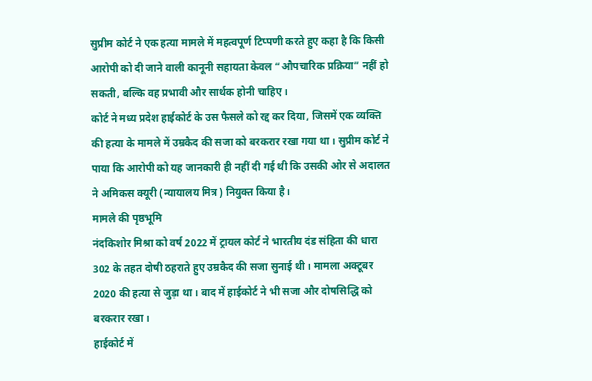सुप्रीम कोर्ट ने एक हत्या मामले में महत्वपूर्ण टिप्पणी करते हुए कहा है कि किसी आरोपी को दी जाने वाली कानूनी सहायता केवल “औपचारिक प्रक्रिया” नहीं हो सकती, बल्कि वह प्रभावी और सार्थक होनी चाहिए।
कोर्ट ने मध्य प्रदेश हाईकोर्ट के उस फैसले को रद्द कर दिया, जिसमें एक व्यक्ति की हत्या के मामले में उम्रकैद की सजा को बरकरार रखा गया था। सुप्रीम कोर्ट ने पाया कि आरोपी को यह जानकारी ही नहीं दी गई थी कि उसकी ओर से अदालत ने अमिकस क्यूरी (न्यायालय मित्र) नियुक्त किया है।
मामले की पृष्ठभूमि
नंदकिशोर मिश्रा को वर्ष 2022 में ट्रायल कोर्ट ने भारतीय दंड संहिता की धारा 302 के तहत दोषी ठहराते हुए उम्रकैद की सजा सुनाई थी। मामला अक्टूबर 2020 की हत्या से जुड़ा था। बाद में हाईकोर्ट ने भी सजा और दोषसिद्धि को बरकरार रखा।
हाईकोर्ट में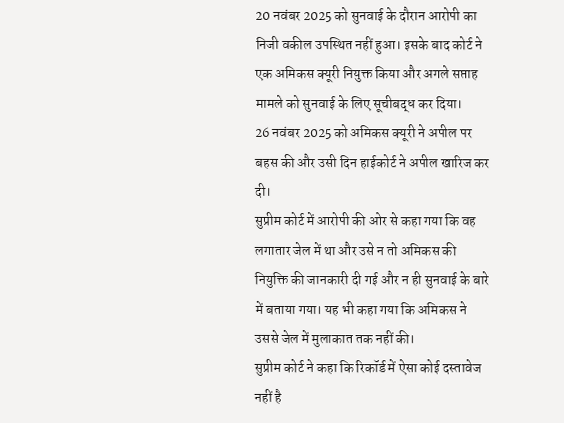20 नवंबर 2025 को सुनवाई के दौरान आरोपी का निजी वकील उपस्थित नहीं हुआ। इसके बाद कोर्ट ने एक अमिकस क्यूरी नियुक्त किया और अगले सप्ताह मामले को सुनवाई के लिए सूचीबद्ध कर दिया।
26 नवंबर 2025 को अमिकस क्यूरी ने अपील पर बहस की और उसी दिन हाईकोर्ट ने अपील खारिज कर दी।
सुप्रीम कोर्ट में आरोपी की ओर से कहा गया कि वह लगातार जेल में था और उसे न तो अमिकस की नियुक्ति की जानकारी दी गई और न ही सुनवाई के बारे में बताया गया। यह भी कहा गया कि अमिकस ने उससे जेल में मुलाकात तक नहीं की।
सुप्रीम कोर्ट ने कहा कि रिकॉर्ड में ऐसा कोई दस्तावेज नहीं है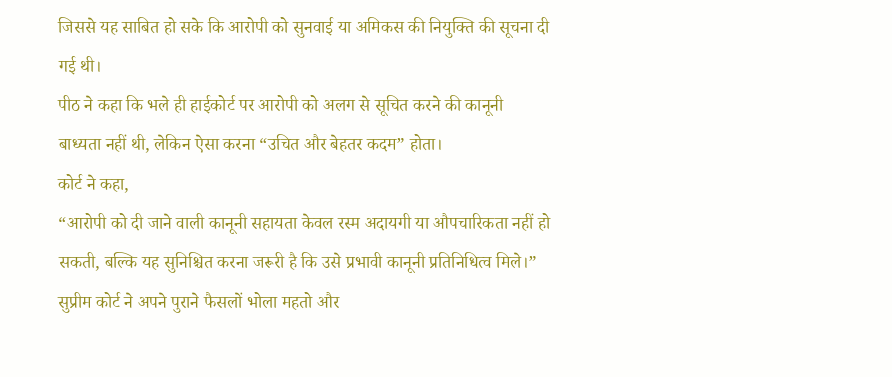जिससे यह साबित हो सके कि आरोपी को सुनवाई या अमिकस की नियुक्ति की सूचना दी गई थी।
पीठ ने कहा कि भले ही हाईकोर्ट पर आरोपी को अलग से सूचित करने की कानूनी बाध्यता नहीं थी, लेकिन ऐसा करना “उचित और बेहतर कदम” होता।
कोर्ट ने कहा,
“आरोपी को दी जाने वाली कानूनी सहायता केवल रस्म अदायगी या औपचारिकता नहीं हो सकती, बल्कि यह सुनिश्चित करना जरूरी है कि उसे प्रभावी कानूनी प्रतिनिधित्व मिले।”
सुप्रीम कोर्ट ने अपने पुराने फैसलों भोला महतो और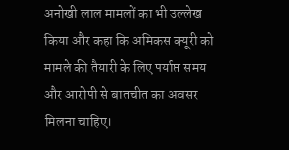अनोखी लाल मामलों का भी उल्लेख किया और कहा कि अमिकस क्यूरी को मामले की तैयारी के लिए पर्याप्त समय और आरोपी से बातचीत का अवसर मिलना चाहिए।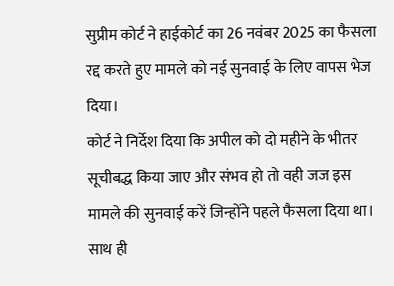सुप्रीम कोर्ट ने हाईकोर्ट का 26 नवंबर 2025 का फैसला रद्द करते हुए मामले को नई सुनवाई के लिए वापस भेज दिया।
कोर्ट ने निर्देश दिया कि अपील को दो महीने के भीतर सूचीबद्ध किया जाए और संभव हो तो वही जज इस मामले की सुनवाई करें जिन्होंने पहले फैसला दिया था।
साथ ही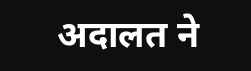अदालत ने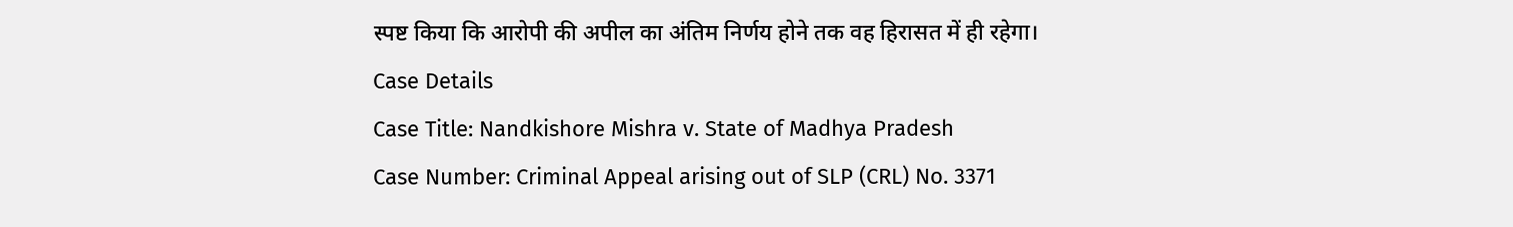स्पष्ट किया कि आरोपी की अपील का अंतिम निर्णय होने तक वह हिरासत में ही रहेगा।
Case Details
Case Title: Nandkishore Mishra v. State of Madhya Pradesh
Case Number: Criminal Appeal arising out of SLP (CRL) No. 3371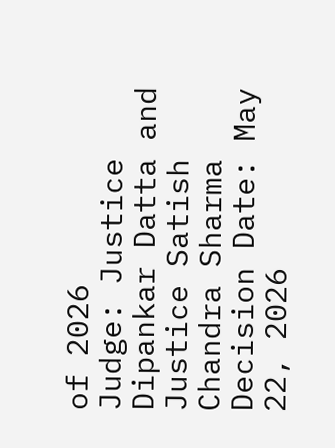of 2026
Judge: Justice Dipankar Datta and Justice Satish Chandra Sharma
Decision Date: May 22, 2026